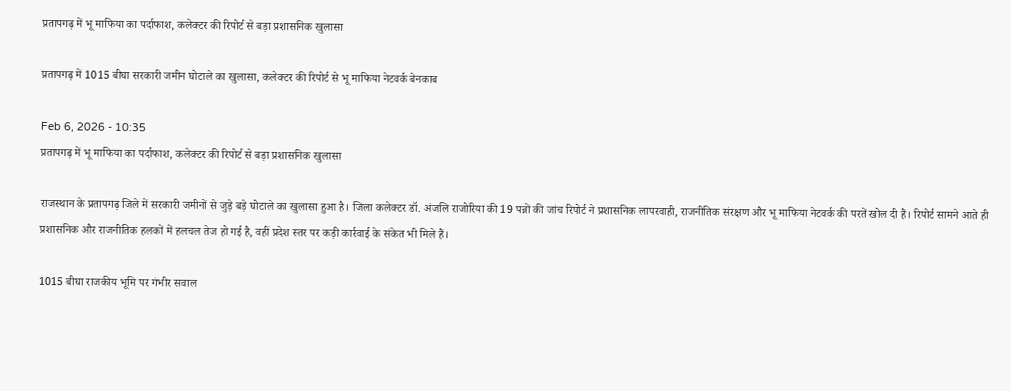प्रतापगढ़ में भू माफिया का पर्दाफाश, कलेक्टर की रिपोर्ट से बड़ा प्रशासनिक खुलासा

प्रतापगढ़ में 1015 बीघा सरकारी जमीन घोटाले का खुलासा, कलेक्टर की रिपोर्ट से भू माफिया नेटवर्क बेनकाब

Feb 6, 2026 - 10:35
प्रतापगढ़ में भू माफिया का पर्दाफाश, कलेक्टर की रिपोर्ट से बड़ा प्रशासनिक खुलासा

राजस्थान के प्रतापगढ़ जिले में सरकारी जमीनों से जुड़े बड़े घोटाले का खुलासा हुआ है। जिला कलेक्टर डॉ. अंजलि राजोरिया की 19 पन्नों की जांच रिपोर्ट ने प्रशासनिक लापरवाही, राजनीतिक संरक्षण और भू माफिया नेटवर्क की परतें खोल दी हैं। रिपोर्ट सामने आते ही प्रशासनिक और राजनीतिक हलकों में हलचल तेज हो गई है, वहीं प्रदेश स्तर पर कड़ी कार्रवाई के संकेत भी मिले हैं।

1015 बीघा राजकीय भूमि पर गंभीर सवाल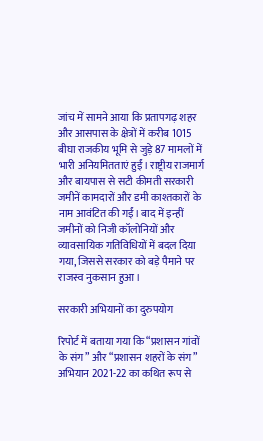जांच में सामने आया कि प्रतापगढ़ शहर और आसपास के क्षेत्रों में करीब 1015 बीघा राजकीय भूमि से जुड़े 87 मामलों में भारी अनियमितताएं हुईं। राष्ट्रीय राजमार्ग और बायपास से सटी कीमती सरकारी जमीनें कामदारों और डमी काश्तकारों के नाम आवंटित की गईं। बाद में इन्हीं जमीनों को निजी कॉलोनियों और व्यावसायिक गतिविधियों में बदल दिया गया, जिससे सरकार को बड़े पैमाने पर राजस्व नुकसान हुआ।

सरकारी अभियानों का दुरुपयोग

रिपोर्ट में बताया गया कि “प्रशासन गांवों के संग” और “प्रशासन शहरों के संग” अभियान 2021-22 का कथित रूप से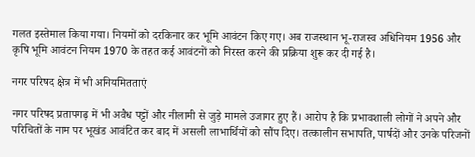गलत इस्तेमाल किया गया। नियमों को दरकिनार कर भूमि आवंटन किए गए। अब राजस्थान भू-राजस्व अधिनियम 1956 और कृषि भूमि आवंटन नियम 1970 के तहत कई आवंटनों को निरस्त करने की प्रक्रिया शुरू कर दी गई है।

नगर परिषद क्षेत्र में भी अनियमितताएं

नगर परिषद प्रतापगढ़ में भी अवैध पट्टों और नीलामी से जुड़े मामले उजागर हुए हैं। आरोप है कि प्रभावशाली लोगों ने अपने और परिचितों के नाम पर भूखंड आवंटित कर बाद में असली लाभार्थियों को सौंप दिए। तत्कालीन सभापति, पार्षदों और उनके परिजनों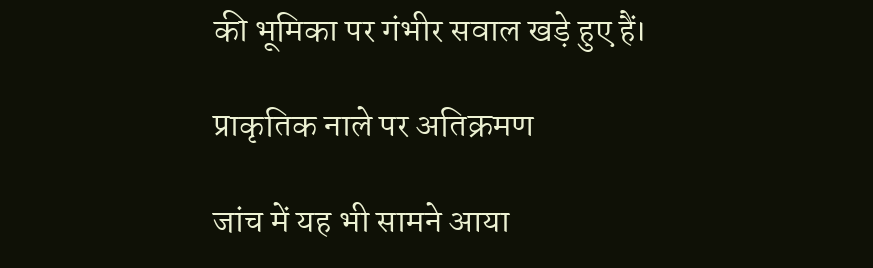की भूमिका पर गंभीर सवाल खड़े हुए हैं।

प्राकृतिक नाले पर अतिक्रमण

जांच में यह भी सामने आया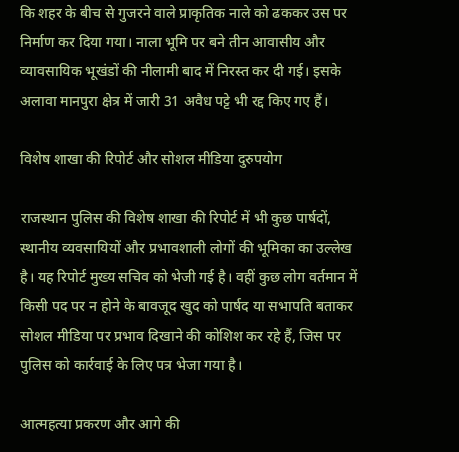कि शहर के बीच से गुजरने वाले प्राकृतिक नाले को ढककर उस पर निर्माण कर दिया गया। नाला भूमि पर बने तीन आवासीय और व्यावसायिक भूखंडों की नीलामी बाद में निरस्त कर दी गई। इसके अलावा मानपुरा क्षेत्र में जारी 31 अवैध पट्टे भी रद्द किए गए हैं।

विशेष शाखा की रिपोर्ट और सोशल मीडिया दुरुपयोग

राजस्थान पुलिस की विशेष शाखा की रिपोर्ट में भी कुछ पार्षदों, स्थानीय व्यवसायियों और प्रभावशाली लोगों की भूमिका का उल्लेख है। यह रिपोर्ट मुख्य सचिव को भेजी गई है। वहीं कुछ लोग वर्तमान में किसी पद पर न होने के बावजूद खुद को पार्षद या सभापति बताकर सोशल मीडिया पर प्रभाव दिखाने की कोशिश कर रहे हैं, जिस पर पुलिस को कार्रवाई के लिए पत्र भेजा गया है।

आत्महत्या प्रकरण और आगे की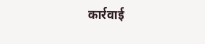कार्रवाई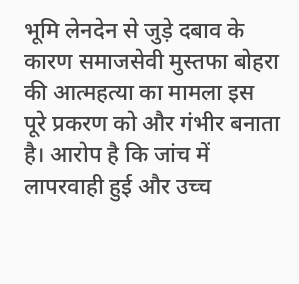भूमि लेनदेन से जुड़े दबाव के कारण समाजसेवी मुस्तफा बोहरा की आत्महत्या का मामला इस पूरे प्रकरण को और गंभीर बनाता है। आरोप है कि जांच में लापरवाही हुई और उच्च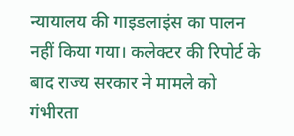न्यायालय की गाइडलाइंस का पालन नहीं किया गया। कलेक्टर की रिपोर्ट के बाद राज्य सरकार ने मामले को गंभीरता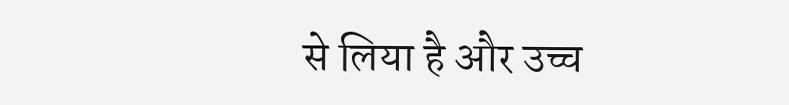से लिया है और उच्च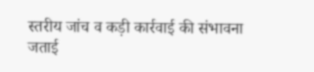स्तरीय जांच व कड़ी कार्रवाई की संभावना जताई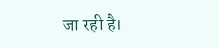जा रही है।